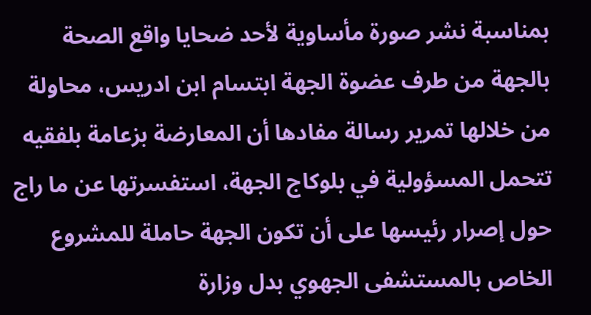بمناسبة نشر صورة مأساوية لأحد ضحايا واقع الصحة بالجهة من طرف عضوة الجهة ابتسام ابن ادريس، محاولة من خلالها تمرير رسالة مفادها أن المعارضة بزعامة بلفقيه تتحمل المسؤولية في بلوكاج الجهة، استفسرتها عن ما راج حول إصرار رئيسها على أن تكون الجهة حاملة للمشروع الخاص بالمستشفى الجهوي بدل وزارة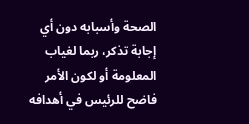الصحة وأسبابه دون أي إجابة تذكر، ربما لغياب المعلومة أو لكون الأمر فاضح للرئيس في أهدافه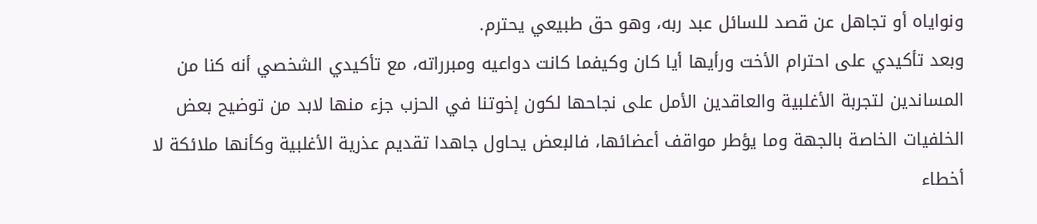ونواياه أو تجاهل عن قصد للسائل عبد ربه، وهو حق طبيعي يحترم.
وبعد تأكيدي على احترام الأخت ورأيها أيا كان وكيفما كانت دواعيه ومبرراته، مع تأكيدي الشخصي أنه كنا من المساندين لتجربة الأغلبية والعاقدين الأمل على نجاحها لكون إخوتنا في الحزب جزء منها لابد من توضيح بعض الخلفيات الخاصة بالجهة وما يؤطر مواقف أعضائها، فالبعض يحاول جاهدا تقديم عذرية الأغلبية وكأنها ملائكة لا أخطاء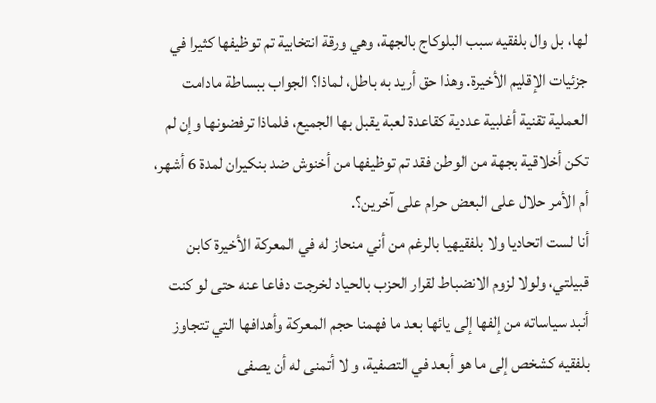لها، بل وال بلفقيه سبب البلوكاج بالجهة، وهي ورقة انتخابية تم توظيفها كثيرا في جزئيات الإقليم الأخيرة. وهذا حق أريد به باطل، لماذا؟ الجواب ببساطة مادامت العملية تقنية أغلبية عددية كقاعدة لعبة يقبل بها الجميع، فلماذا ترفضونها وإن لم تكن أخلاقية بجهة من الوطن فقد تم توظيفها من أخنوش ضد بنكيران لمدة 6 أشهر، أم الأمر حلال على البعض حرام على آخرين؟.
أنا لست اتحاديا ولا بلفقيهيا بالرغم من أني منحاز له في المعركة الأخيرة كابن قبيلتي، ولولا لزوم الانضباط لقرار الحزب بالحياد لخرجت دفاعا عنه حتى لو كنت أنبد سياساته من إلفها إلى يائها بعد ما فهمنا حجم المعركة وأهدافها التي تتجاوز بلفقيه كشخص إلى ما هو أبعد في التصفية، و لا أتمنى له أن يصفى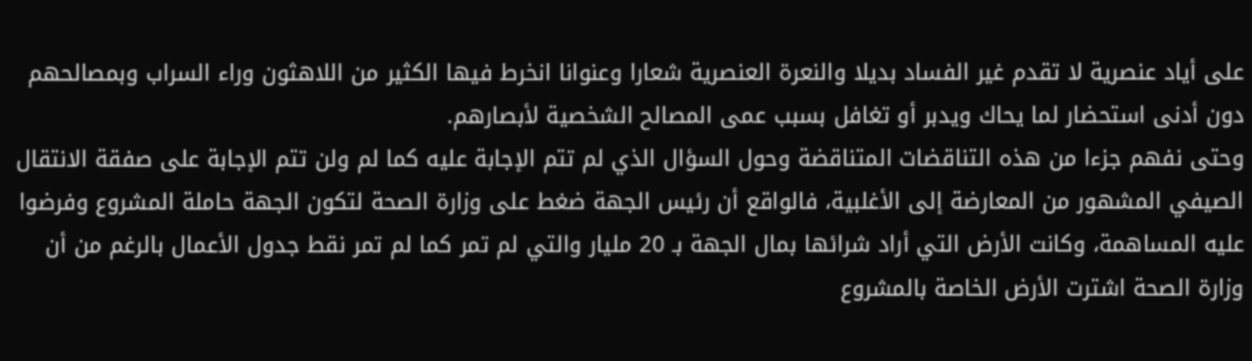على أياد عنصرية لا تقدم غير الفساد بديلا والنعرة العنصرية شعارا وعنوانا انخرط فيها الكثير من اللاهثون وراء السراب وبمصالحهم دون أدنى استحضار لما يحاك ويدبر أو تغافل بسبب عمى المصالح الشخصية لأبصارهم.
وحتى نفهم جزءا من هذه التناقضات المتناقضة وحول السؤال الذي لم تتم الإجابة عليه كما لم ولن تتم الإجابة على صفقة الانتقال الصيفي المشهور من المعارضة إلى الأغلبية، فالواقع أن رئيس الجهة ضغط على وزارة الصحة لتكون الجهة حاملة المشروع وفرضوا عليه المساهمة، وكانت الأرض التي أراد شرائها بمال الجهة بـ 20 مليار والتي لم تمر كما لم تمر نقط جدول الأعمال بالرغم من أن وزارة الصحة اشترت الأرض الخاصة بالمشروع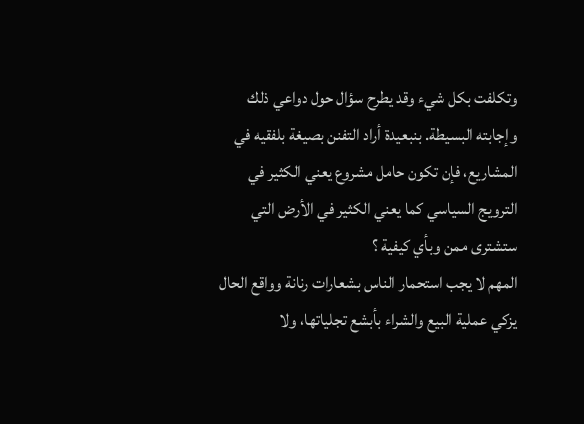وتكلفت بكل شيء وقد يطرح سؤال حول دواعي ذلك وإجابته البسيطة. بنبعيدة أراد التفنن بصيغة بلفقيه في المشاريع، فإن تكون حامل مشروع يعني الكثير في الترويج السياسي كما يعني الكثير في الأرض التي ستشترى ممن وبأي كيفية ؟
المهم لا يجب استحمار الناس بشعارات رنانة وواقع الحال يزكي عملية البيع والشراء بأبشع تجلياتها، ولا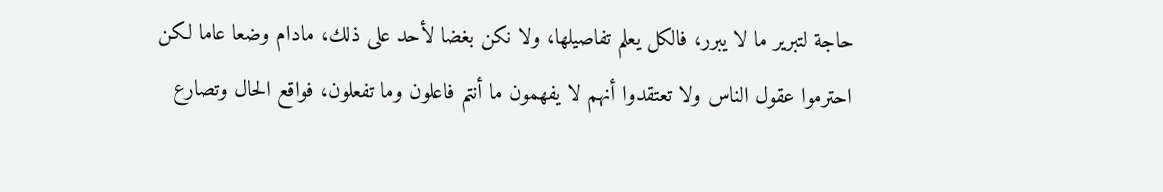حاجة لتبرير ما لا يبرر، فالكل يعلم تفاصيلها، ولا نكن بغضا لأحد على ذلك، مادام وضعا عاما لكن احترموا عقول الناس ولا تعتقدوا أنهم لا يفهمون ما أنتم فاعلون وما تفعلون، فواقع الحال وتصارع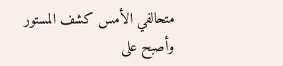متحالفي الأمس كشف المستور وأصبح على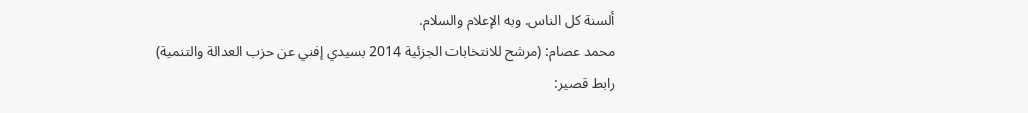ألسنة كل الناس. وبه الإعلام والسلام.
محمد عصام: (مرشح للانتخابات الجزئية 2014 بسيدي إفني عن حزب العدالة والتنمية)
رابط قصير: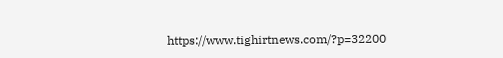https://www.tighirtnews.com/?p=32200